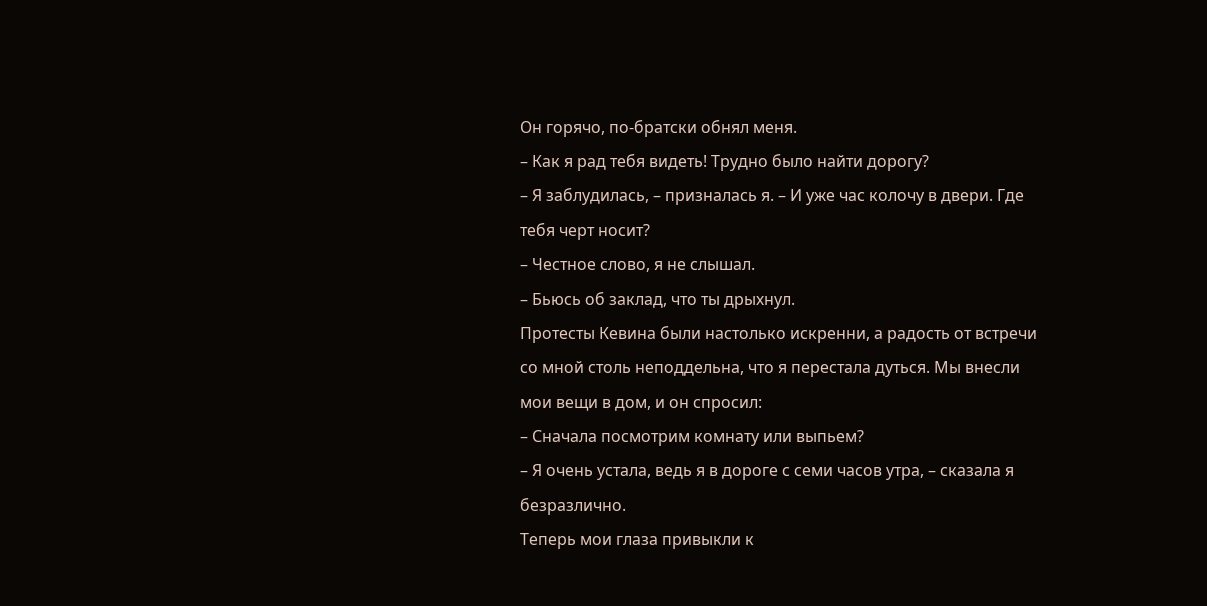Он горячо, по-братски обнял меня.
– Как я рад тебя видеть! Трудно было найти дорогу?
– Я заблудилась, – призналась я. – И уже час колочу в двери. Где тебя черт носит?
– Честное слово, я не слышал.
– Бьюсь об заклад, что ты дрыхнул.
Протесты Кевина были настолько искренни, а радость от встречи со мной столь неподдельна, что я перестала дуться. Мы внесли мои вещи в дом, и он спросил:
– Сначала посмотрим комнату или выпьем?
– Я очень устала, ведь я в дороге с семи часов утра, – сказала я безразлично.
Теперь мои глаза привыкли к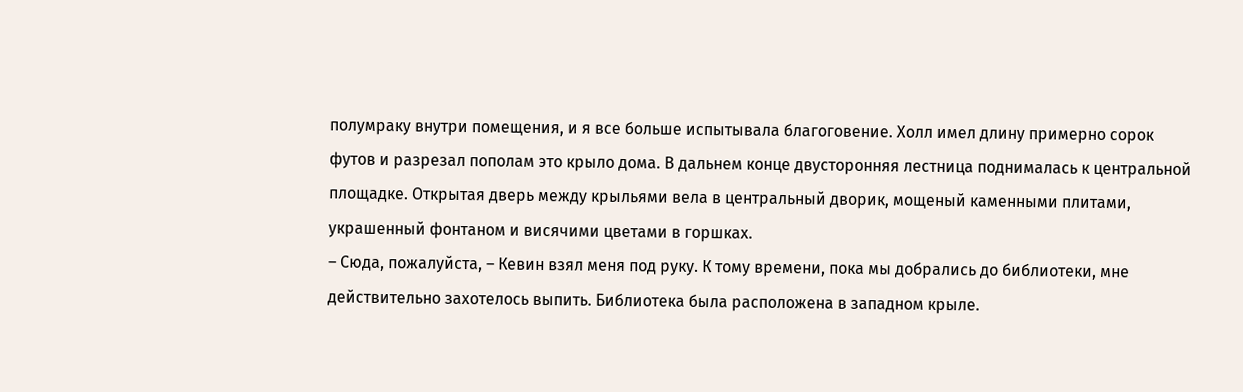полумраку внутри помещения, и я все больше испытывала благоговение. Холл имел длину примерно сорок футов и разрезал пополам это крыло дома. В дальнем конце двусторонняя лестница поднималась к центральной площадке. Открытая дверь между крыльями вела в центральный дворик, мощеный каменными плитами, украшенный фонтаном и висячими цветами в горшках.
– Сюда, пожалуйста, – Кевин взял меня под руку. К тому времени, пока мы добрались до библиотеки, мне действительно захотелось выпить. Библиотека была расположена в западном крыле.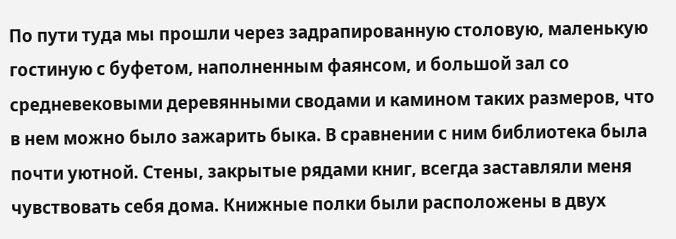По пути туда мы прошли через задрапированную столовую, маленькую гостиную с буфетом, наполненным фаянсом, и большой зал со средневековыми деревянными сводами и камином таких размеров, что в нем можно было зажарить быка. В сравнении с ним библиотека была почти уютной. Стены, закрытые рядами книг, всегда заставляли меня чувствовать себя дома. Книжные полки были расположены в двух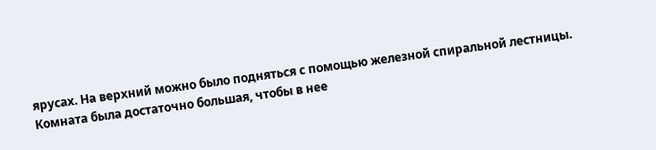ярусах. На верхний можно было подняться с помощью железной спиральной лестницы. Комната была достаточно большая, чтобы в нее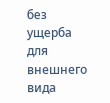без ущерба для внешнего вида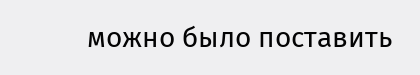можно было поставить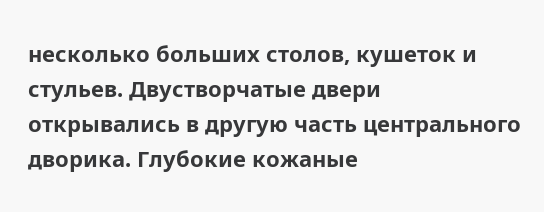несколько больших столов, кушеток и стульев. Двустворчатые двери открывались в другую часть центрального дворика. Глубокие кожаные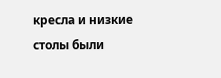кресла и низкие столы были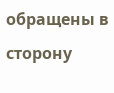обращены в сторону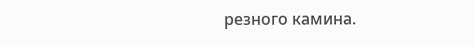резного камина.